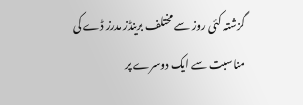گزشتہ کئی روز سے مختلف برینڈز مدرز ڈے کی مناسبت سے ایک دوسرے پر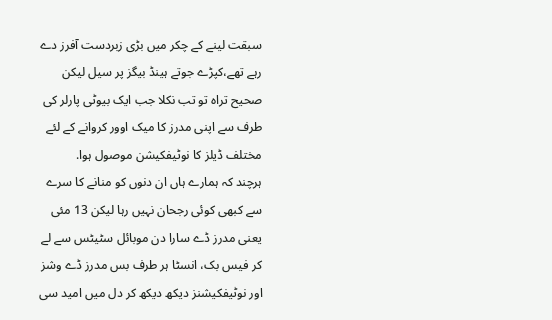سبقت لینے کے چکر میں بڑی زبردست آفرز دے رہے تھے،کپڑے جوتے ہینڈ بیگز پر سیل لیکن صحیح تراہ تو تب نکلا جب ایک بیوٹی پارلر کی طرف سے اپنی مدرز کا میک اوور کروانے کے لئے مختلف ڈیلز کا نوٹیفکیشن موصول ہوا.
ہرچند کہ ہمارے ہاں ان دنوں کو منانے کا سرے سے کبھی کوئی رجحان نہیں رہا لیکن 13 مئی یعنی مدرز ڈے سارا دن موبائل سٹیٹس سے لے کر فیس بک، انسٹا ہر طرف بس مدرز ڈے وشز اور نوٹیفکیشنز دیکھ دیکھ کر دل میں امید سی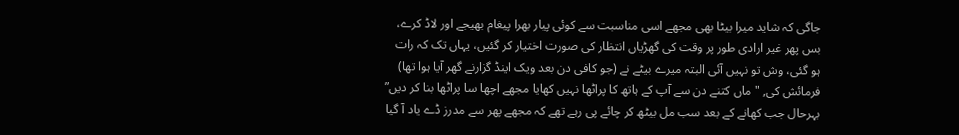جاگی کہ شاید میرا بیٹا بھی مجھے اسی مناسبت سے کوئی پیار بھرا پیغام بھیجے اور لاڈ کرے، بس پھر غیر ارادی طور پر وقت کی گھڑیاں انتظار کی صورت اختیار کر گئیں، یہاں تک کہ رات ہو گئی، وش تو نہیں آئی البتہ میرے بیٹے نے (جو کافی دن بعد ویک اینڈ گزارنے گھر آیا ہوا تھا) فرمائش کی, "ماں کتنے دن سے آپ کے ہاتھ کا پراٹھا نہیں کھایا مجھے اچھا سا پراٹھا بنا کر دیں” بہرحال جب کھانے کے بعد سب مل بیٹھ کر چائے پی رہے تھے کہ مجھے پھر سے مدرز ڈے یاد آ گیا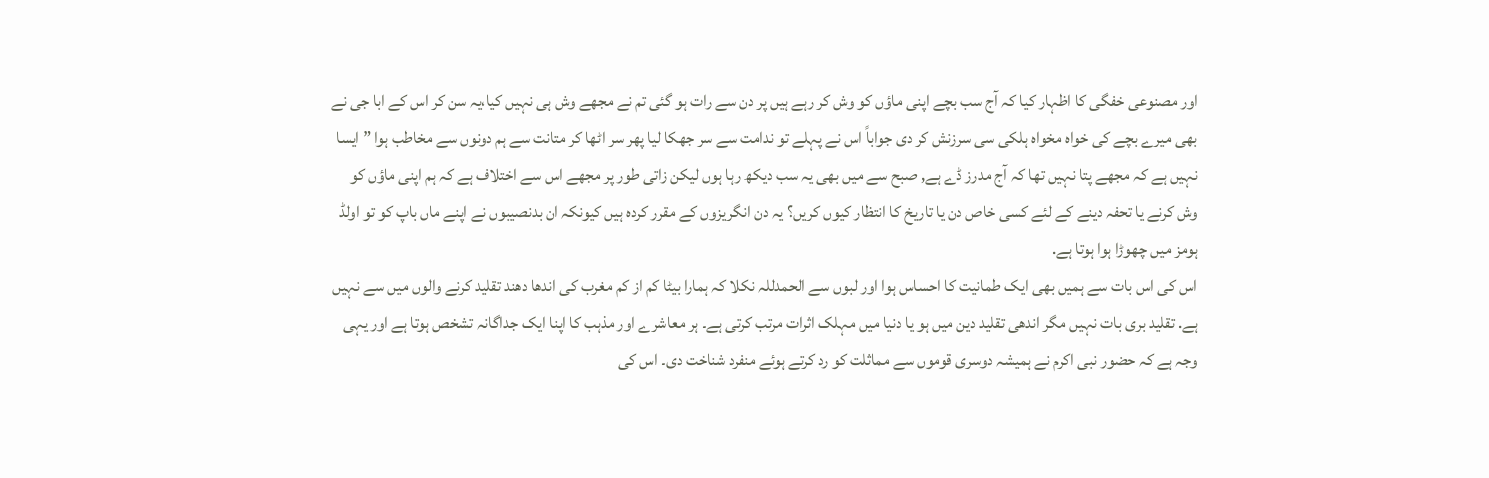اور مصنوعی خفگی کا اظہار کیا کہ آج سب بچے اپنی ماؤں کو وش کر رہے ہیں پر دن سے رات ہو گئی تم نے مجھے وش ہی نہیں کیا،یہ سن کر اس کے ابا جی نے بھی میرے بچے کی خواہ مخواہ ہلکی سی سرزنش کر دی جواباً اس نے پہلے تو ندامت سے سر جھکا لیا پھر سر اٹھا کر متانت سے ہم دونوں سے مخاطب ہوا ” ایسا نہیں ہے کہ مجھے پتا نہیں تھا کہ آج مدرز ڈے ہے, صبح سے میں بھی یہ سب دیکھ رہا ہوں لیکن زاتی طور پر مجھے اس سے اختلاف ہے کہ ہم اپنی ماؤں کو وش کرنے یا تحفہ دینے کے لئے کسی خاص دن یا تاریخ کا انتظار کیوں کریں؟ یہ دن انگریزوں کے مقرر کردہ ہیں کیونکہ ان بدنصیبوں نے اپنے ماں باپ کو تو اولڈ ہومز میں چھوڑا ہوا ہوتا ہے.
اس کی اس بات سے ہمیں بھی ایک طمانیت کا احساس ہوا اور لبوں سے الحمدللہ نکلا کہ ہمارا بیٹا کم از کم مغرب کی اندھا دھند تقلید کرنے والوں میں سے نہیں ہے. تقلید بری بات نہیں مگر اندھی تقلید دین میں ہو یا دنیا میں مہلک اثرات مرتب کرتی ہے۔ ہر معاشرے اور مذہب کا اپنا ایک جداگانہ تشخص ہوتا ہے اور یہی وجہ ہے کہ حضور نبی اکرم نے ہمیشہ دوسری قوموں سے مماثلت کو رد کرتے ہوئے منفرد شناخت دی۔ اس کی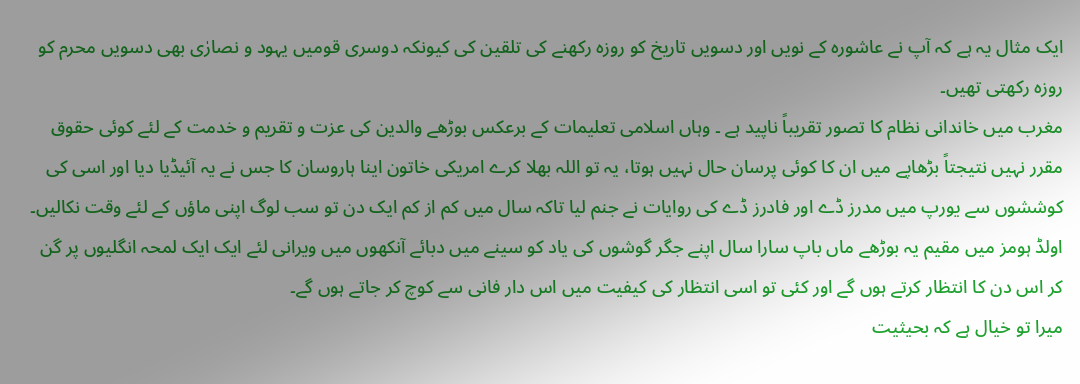ایک مثال یہ ہے کہ آپ نے عاشورہ کے نویں اور دسویں تاریخ کو روزہ رکھنے کی تلقین کی کیونکہ دوسری قومیں یہود و نصارٰی بھی دسویں محرم کو روزہ رکھتی تھیں۔
مغرب میں خاندانی نظام کا تصور تقریباً ناپید ہے ۔ وہاں اسلامی تعلیمات کے برعکس بوڑھے والدین کی عزت و تقریم و خدمت کے لئے کوئی حقوق مقرر نہیں نتیجتاً بڑھاپے میں ان کا کوئی پرسان حال نہیں ہوتا، یہ تو اللہ بھلا کرے امریکی خاتون اینا ہاروسان کا جس نے یہ آئیڈیا دیا اور اسی کی کوششوں سے یورپ میں مدرز ڈے اور فادرز ڈے کی روایات نے جنم لیا تاکہ سال میں کم از کم ایک دن تو سب لوگ اپنی ماؤں کے لئے وقت نکالیں۔ اولڈ ہومز میں مقیم یہ بوڑھے ماں باپ سارا سال اپنے جگر گوشوں کی یاد کو سینے میں دبائے آنکھوں میں ویرانی لئے ایک ایک لمحہ انگلیوں پر گن کر اس دن کا انتظار کرتے ہوں گے اور کئی تو اسی انتظار کی کیفیت میں اس دار فانی سے کوچ کر جاتے ہوں گے۔
میرا تو خیال ہے کہ بحیثیت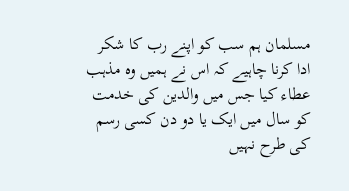مسلمان ہم سب کو اپنے رب کا شکر ادا کرنا چاہیے کہ اس نے ہمیں وہ مذہب عطاء کیا جس میں والدین کی خدمت کو سال میں ایک یا دو دن کسی رسم کی طرح نہیں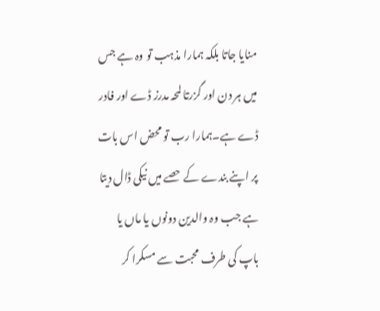منایا جاتا بلکہ ہمارا مذہب تو وہ ہے جس میں ہر دن اور گزرتا لمحہ مدرز ڈے اور فادر ڈے ہے۔ہمارا رب تو محض اس بات پر اپنے بندے کے حصے میں نیکی ڈال دیتا ہے جب وہ والدین دونوں یا ماں یا باپ کی طرف محبت سے مسکرا کر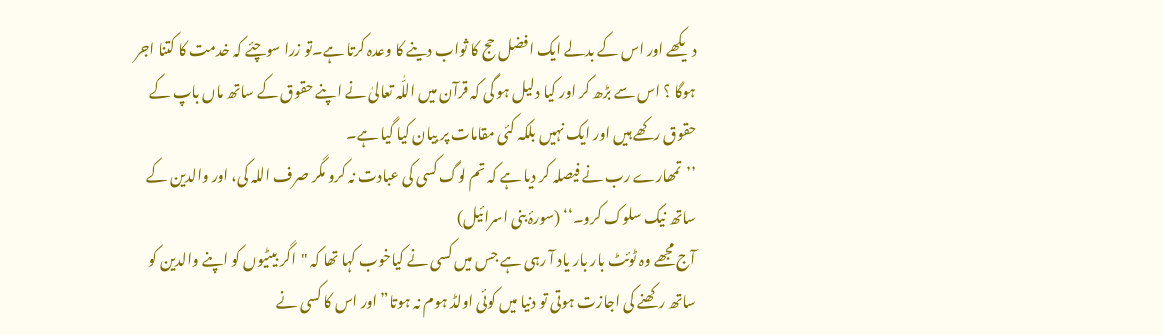دیکھے اور اس کے بدلے ایک افضل حج کا ثواب دینے کا وعدہ کرتا ہے۔تو زرا سوچئے کہ خدمت کا کتنا اجر ہوگا ؟ اس سے بڑھ کر اور کیا دلیل ہو گی کہ قرآن میں اللّٰہ تعالیٰ نے اپنے حقوق کے ساتھ ماں باپ کے حقوق رکھے ہیں اور ایک نہیں بلکہ کئی مقامات پر بیان کیا گیا ہے۔
’’تمھارے رب نے فیصلہ کر دیا ہے کہ تم لوگ کسی کی عبادت نہ کرو مگر صرف اللہ کی، اور والدین کے ساتھ نیک سلوک کرو۔‘‘ (سورۂ بنی اسرائیل)
آج مجھے وہ ٹوئٹ بار بار یاد آ رہی ہے جس میں کسی نے کیاخوب کہا تھا کہ "اگر بیٹیوں کو اپنے والدین کو ساتھ رکھنے کی اجازت ہوتی تو دنیا میں کوئی اولڈ ہوم نہ ہوتا” اور اس کا کسی نے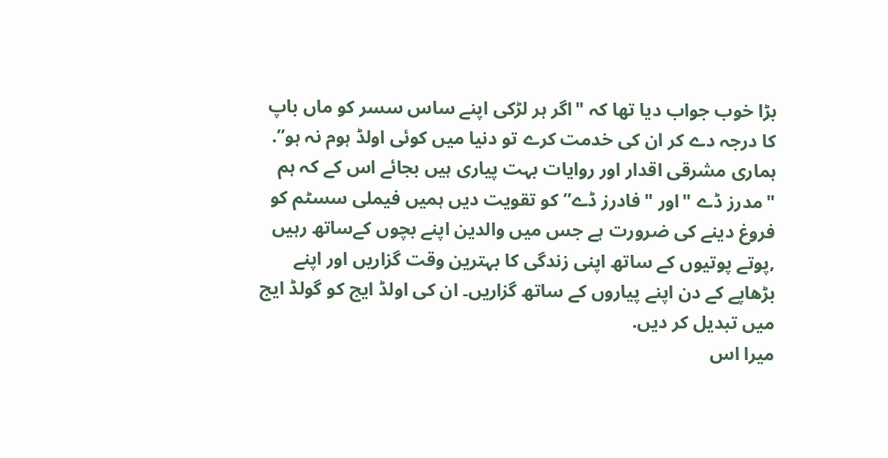بڑا خوب جواب دیا تھا کہ "اگر ہر لڑکی اپنے ساس سسر کو ماں باپ کا درجہ دے کر ان کی خدمت کرے تو دنیا میں کوئی اولڈ ہوم نہ ہو”.
ہماری مشرقی اقدار اور روایات بہت پیاری ہیں بجائے اس کے کہ ہم "مدرز ڈے "اور "فادرز ڈے” کو تقویت دیں ہمیں فیملی سسٹم کو فروغ دینے کی ضرورت ہے جس میں والدین اپنے بچوں کےساتھ رہیں ,پوتے پوتیوں کے ساتھ اپنی زندگی کا بہترین وقت گزاریں اور اپنے بڑھاپے کے دن اپنے پیاروں کے ساتھ گزاریں۔ ان کی اولڈ ایج کو گولڈ ایج میں تبدیل کر دیں.
میرا اس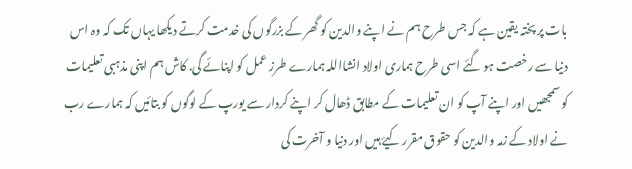بات پر پختہ یقین ہے کہ جس طرح ہم نے اپنے والدین کو گھر کے بزرگوں کی خدمت کرتے دیکھا یہاں تک کہ وہ اس دنیا سے رخصت ہو گئے اسی طرح ہماری اولاد انشااللہ ہمارے طرز عمل کو اپنائے گی. کاش ہم اپنی مذہبی تعلیمات کو سمجھیں اور اپنے آپ کو ان تعلیمات کے مطابق ڈھال کر اپنے کردار سے یورپ کے لوگوں کو بتائیں کہ ہمارے رب نے اولاد کے زمہ والدین کو حقوق مقرر کیۓ ہیں اور دنیا و آخرت کی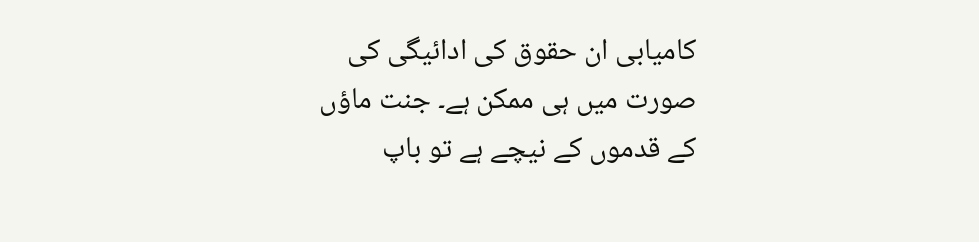کامیابی ان حقوق کی ادائیگی کی صورت میں ہی ممکن ہے۔ جنت ماؤں کے قدموں کے نیچے ہے تو باپ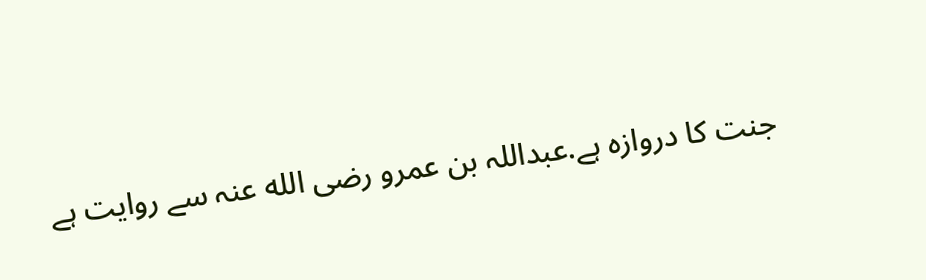جنت کا دروازہ ہے.عبداللہ بن عمرو رضی الله عنہ سے روایت ہے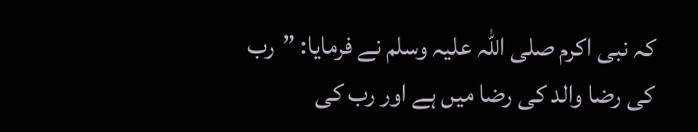کہ نبی اکرم صلی اللہ علیہ وسلم نے فرمایا: ”رب کی رضا والد کی رضا میں ہے اور رب کی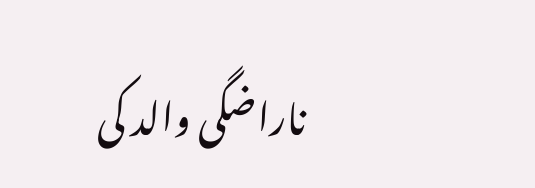ناراضگی والد کی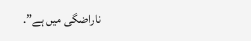ناراضگی میں ہے”.